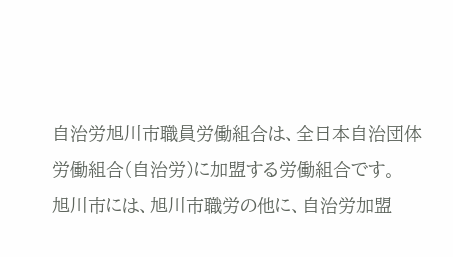自治労旭川市職員労働組合は、全日本自治団体労働組合(自治労)に加盟する労働組合です。
旭川市には、旭川市職労の他に、自治労加盟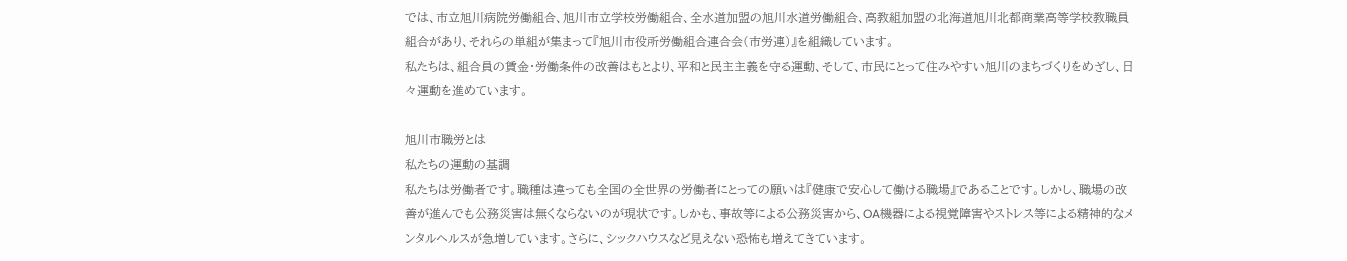では、市立旭川病院労働組合、旭川市立学校労働組合、全水道加盟の旭川水道労働組合、高教組加盟の北海道旭川北都商業高等学校教職員組合があり、それらの単組が集まって『旭川市役所労働組合連合会(市労連)』を組織しています。
私たちは、組合員の賃金・労働条件の改善はもとより、平和と民主主義を守る運動、そして、市民にとって住みやすい旭川のまちづくりをめざし、日々運動を進めています。

旭川市職労とは
私たちの運動の基調
私たちは労働者です。職種は違っても全国の全世界の労働者にとっての願いは『健康で安心して働ける職場』であることです。しかし、職場の改善が進んでも公務災害は無くならないのが現状です。しかも、事故等による公務災害から、OA機器による視覚障害やストレス等による精神的なメンタルヘルスが急増しています。さらに、シックハウスなど見えない恐怖も増えてきています。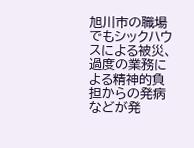旭川市の職場でもシックハウスによる被災、過度の業務による精神的負担からの発病などが発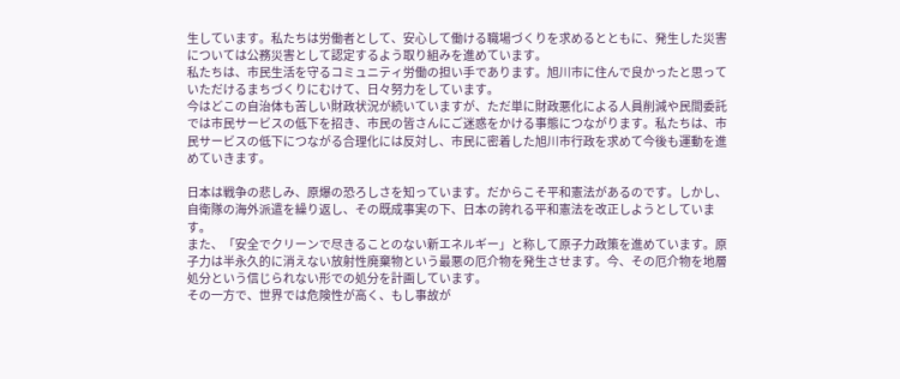生しています。私たちは労働者として、安心して働ける職場づくりを求めるとともに、発生した災害については公務災害として認定するよう取り組みを進めています。
私たちは、市民生活を守るコミュニティ労働の担い手であります。旭川市に住んで良かったと思っていただけるまちづくりにむけて、日々努力をしています。
今はどこの自治体も苦しい財政状況が続いていますが、ただ単に財政悪化による人員削減や民間委託では市民サービスの低下を招き、市民の皆さんにご迷惑をかける事態につながります。私たちは、市民サービスの低下につながる合理化には反対し、市民に密着した旭川市行政を求めて今後も運動を進めていきます。

日本は戦争の悲しみ、原爆の恐ろしさを知っています。だからこそ平和憲法があるのです。しかし、自衛隊の海外派遣を繰り返し、その既成事実の下、日本の誇れる平和憲法を改正しようとしています。
また、「安全でクリーンで尽きることのない新エネルギー」と称して原子力政策を進めています。原子力は半永久的に消えない放射性廃棄物という最悪の厄介物を発生させます。今、その厄介物を地層処分という信じられない形での処分を計画しています。
その一方で、世界では危険性が高く、もし事故が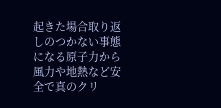起きた場合取り返しのつかない事態になる原子力から風力や地熱など安全で真のクリ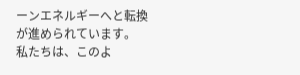ーンエネルギーへと転換が進められています。
私たちは、このよ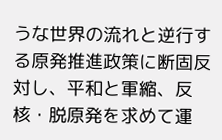うな世界の流れと逆行する原発推進政策に断固反対し、平和と軍縮、反核・脱原発を求めて運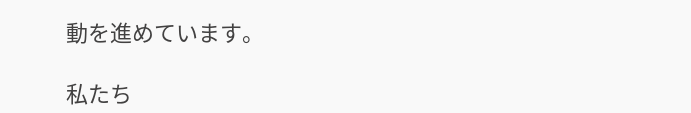動を進めています。

私たち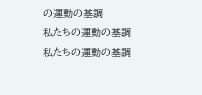の運動の基調
私たちの運動の基調
私たちの運動の基調